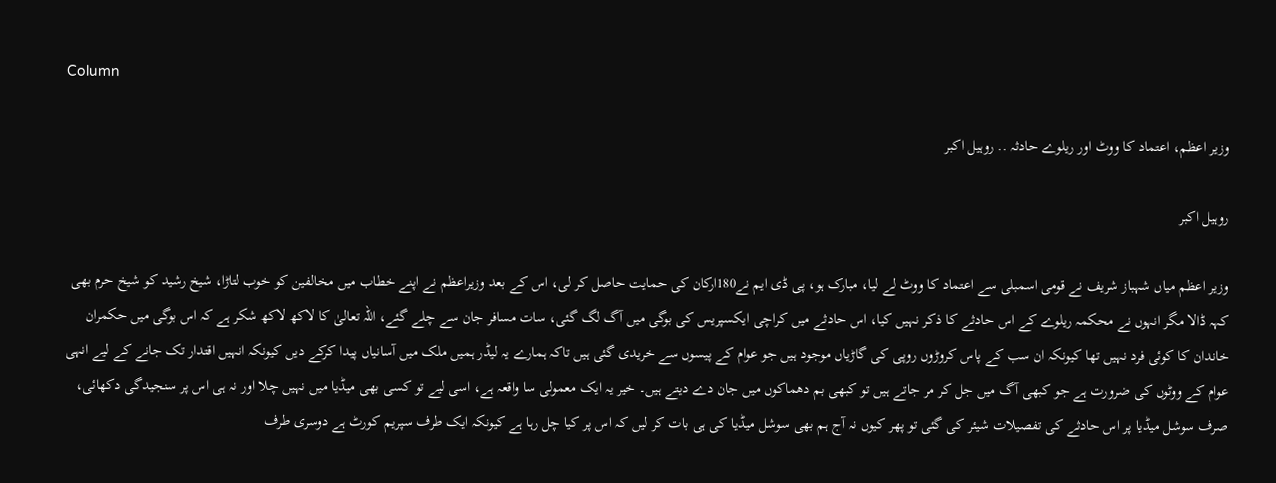Column

وزیر اعظم، اعتماد کا ووٹ اور ریلوے حادثہ .. روہیل اکبر

روہیل اکبر

وزیر اعظم میاں شہباز شریف نے قومی اسمبلی سے اعتماد کا ووٹ لے لیا، مبارک ہو، پی ڈی ایم نے180ارکان کی حمایت حاصل کر لی، اس کے بعد وزیراعظم نے اپنے خطاب میں مخالفین کو خوب لتاڑا، شیخ رشید کو شیخ حرم بھی کہہ ڈالا مگر انہوں نے محکمہ ریلوے کے اس حادثے کا ذکر نہیں کیا، اس حادثے میں کراچی ایکسپریس کی بوگی میں آگ لگ گئی، سات مسافر جان سے چلے گئے، اللہ تعالیٰ کا لاکھ لاکھ شکر ہے کہ اس بوگی میں حکمران خاندان کا کوئی فرد نہیں تھا کیونکہ ان سب کے پاس کروڑوں روپی کی گاڑیاں موجود ہیں جو عوام کے پیسوں سے خریدی گئی ہیں تاکہ ہمارے یہ لیڈر ہمیں ملک میں آسانیاں پیدا کرکے دیں کیونکہ انہیں اقتدار تک جانے کے لیے انہی عوام کے ووٹوں کی ضرورت ہے جو کبھی آگ میں جل کر مر جاتے ہیں تو کبھی بم دھماکوں میں جان دے دیتے ہیں۔ خیر یہ ایک معمولی سا واقعہ ہے، اسی لیے تو کسی بھی میڈیا میں نہیں چلا اور نہ ہی اس پر سنجیدگی دکھائی، صرف سوشل میڈیا پر اس حادثے کی تفصیلات شیئر کی گئی تو پھر کیوں نہ آج ہم بھی سوشل میڈیا کی ہی بات کر لیں کہ اس پر کیا چل رہا ہے کیونکہ ایک طرف سپریم کورٹ ہے دوسری طرف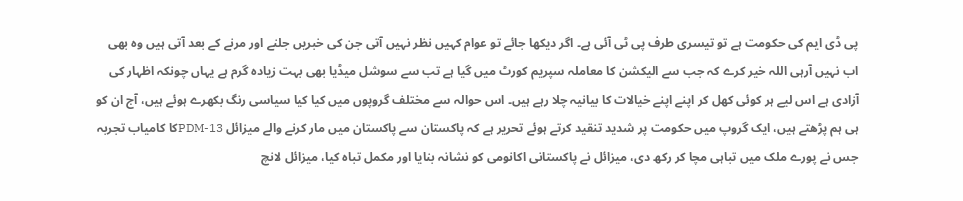پی ڈی ایم کی حکومت ہے تو تیسری طرف پی ٹی آئی ہے۔ اگر دیکھا جائے تو عوام کہیں نظر نہیں آتی جن کی خبریں جلنے اور مرنے کے بعد آتی ہیں وہ بھی اب نہیں آرہی اللہ خیر کرے کہ جب سے الیکشن کا معاملہ سپریم کورٹ میں گیا ہے تب سے سوشل میڈیا بھی بہت زیادہ گرم ہے یہاں چونکہ اظہار کی آزادی ہے اس لیے ہر کوئی کھل کر اپنے اپنے خیالات کا بیانیہ چلا رہے ہیں۔ اس حوالہ سے مختلف گروپوں میں کیا کیا سیاسی رنگ بکھرے ہوئے ہیں، آج ان کو ہی ہم پڑھتے ہیں، ایک گروپ میں حکومت پر شدید تنقید کرتے ہوئے تحریر ہے کہ پاکستان سے پاکستان میں مار کرنے والے میزائل PDM-13کا کامیاب تجربہ جس نے پورے ملک میں تباہی مچا کر رکھ دی، میزائل نے پاکستانی اکانومی کو نشانہ بنایا اور مکمل تباہ کیا، میزائل لانچ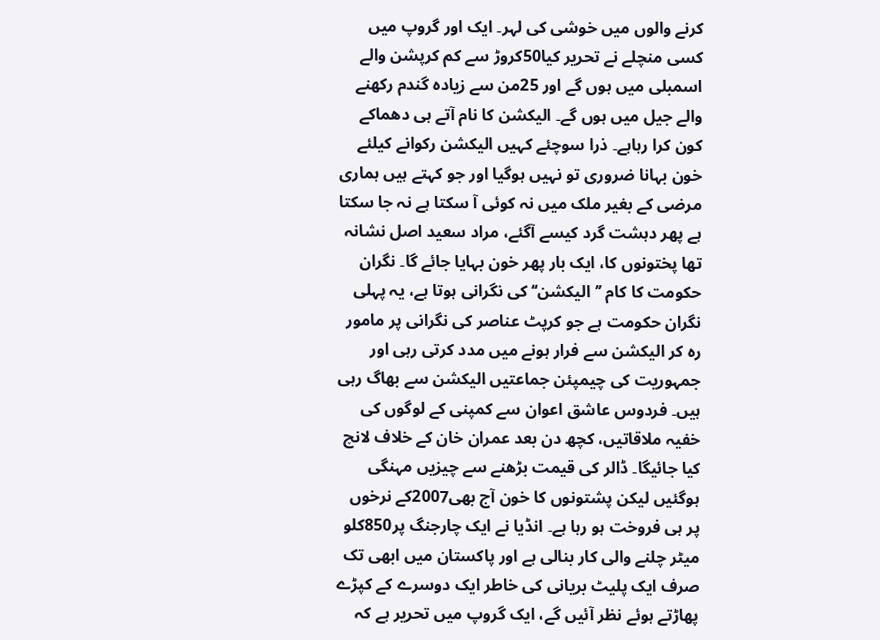کرنے والوں میں خوشی کی لہر۔ ایک اور گروپ میں کسی منچلے نے تحریر کیا50کروڑ سے کم کرپشن والے اسمبلی میں ہوں گے اور 25من سے زیادہ گندم رکھنے والے جیل میں ہوں گے۔ الیکشن کا نام آتے ہی دھماکے کون کرا رہاہے۔ ذرا سوچئے کہیں الیکشن رکوانے کیلئے خون بہانا ضروری تو نہیں ہوگیا اور جو کہتے ہیں ہماری مرضی کے بغیر ملک میں نہ کوئی آ سکتا ہے نہ جا سکتا ہے پھر دہشت گرد کیسے آگئے، مراد سعید اصل نشانہ تھا پختونوں کا، ایک بار پھر خون بہایا جائے گا۔ نگران حکومت کا کام ’’الیکشن‘‘ کی نگرانی ہوتا ہے، یہ پہلی نگران حکومت ہے جو کرپٹ عناصر کی نگرانی پر مامور رہ کر الیکشن سے فرار ہونے میں مدد کرتی رہی اور جمہوریت کی چیمپئن جماعتیں الیکشن سے بھاگ رہی ہیں۔ فردوس عاشق اعوان سے کمپنی کے لوگوں کی خفیہ ملاقاتیں، کچھ دن بعد عمران خان کے خلاف لانچ کیا جائیگا۔ ڈالر کی قیمت بڑھنے سے چیزیں مہنگی ہوگئیں لیکن پشتونوں کا خون آج بھی2007کے نرخوں پر ہی فروخت ہو رہا ہے۔ انڈیا نے ایک چارجنگ پر850کلو میٹر چلنے والی کار بنالی ہے اور پاکستان میں ابھی تک صرف ایک پلیٹ بریانی کی خاطر ایک دوسرے کے کپڑے پھاڑتے ہوئے نظر آئیں گے، ایک گروپ میں تحریر ہے کہ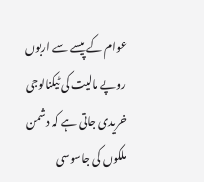عوام کے پیسے سے اربوں روپے مالیت کی ٹیکنالوجی خریدی جاتی ہے کہ دشمن ملکوں کی جاسوسی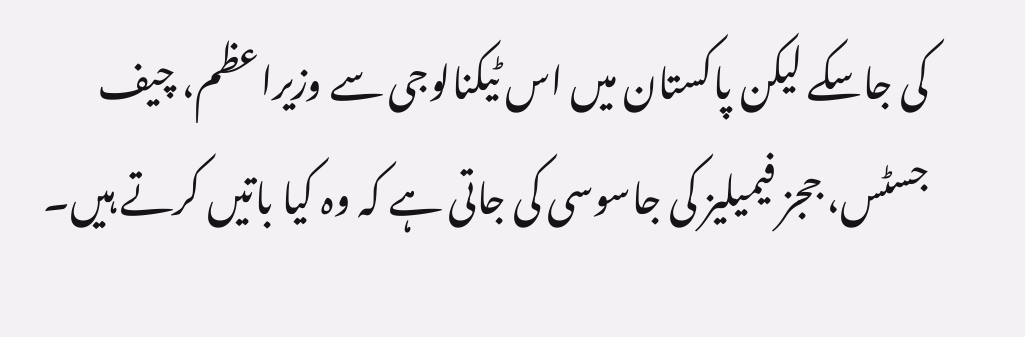کی جاسکے لیکن پاکستان میں اس ٹیکنالوجی سے وزیراعظم، چیف جسٹس، ججز فیمیلیز کی جاسوسی کی جاتی ہے کہ وہ کیا باتیں کرتے ہیں۔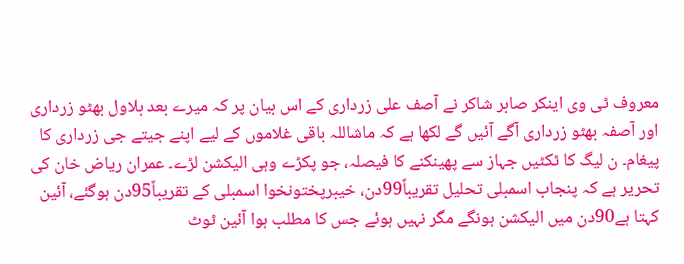معروف ٹی وی اینکر صابر شاکر نے آصف علی زرداری کے اس بیان پر کہ میرے بعد بلاول بھٹو زرداری اور آصفہ بھٹو زرداری آگے آئیں گے لکھا ہے کہ ماشاللہ باقی غلاموں کے لیے اپنے جیتے جی زرداری کا پیغام۔ ن لیگ کا ٹکٹیں جہاز سے پھینکنے کا فیصلہ، جو پکڑے وہی الیکشن لڑے۔ عمران ریاض خان کی تحریر ہے کہ پنجاب اسمبلی تحلیل تقریباً99دن، خیبرپختونخوا اسمبلی کے تقریباً95دن ہوگئے، آئین کہتا ہے90دن میں الیکشن ہونگے مگر نہیں ہوئے جس کا مطلب ہوا آئین ٹوٹ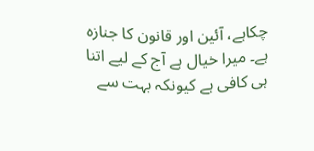چکاہے، آئین اور قانون کا جنازہ ہے۔ میرا خیال ہے آج کے لیے اتنا ہی کافی ہے کیونکہ بہت سے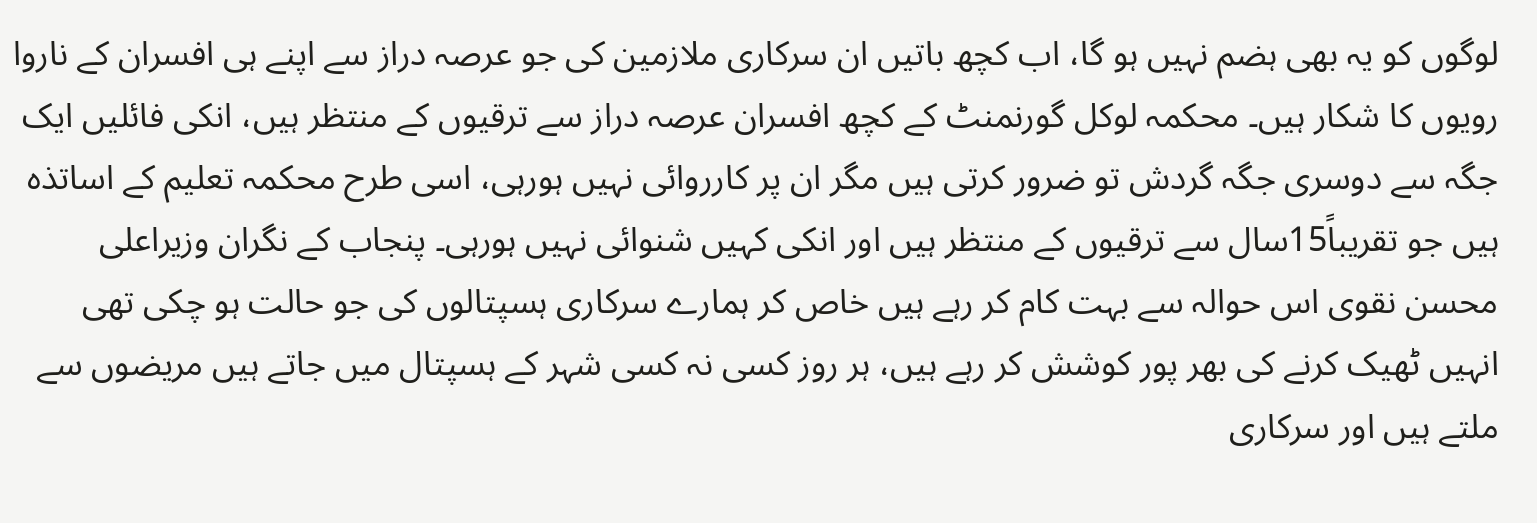لوگوں کو یہ بھی ہضم نہیں ہو گا، اب کچھ باتیں ان سرکاری ملازمین کی جو عرصہ دراز سے اپنے ہی افسران کے ناروا رویوں کا شکار ہیں۔ محکمہ لوکل گورنمنٹ کے کچھ افسران عرصہ دراز سے ترقیوں کے منتظر ہیں، انکی فائلیں ایک جگہ سے دوسری جگہ گردش تو ضرور کرتی ہیں مگر ان پر کارروائی نہیں ہورہی، اسی طرح محکمہ تعلیم کے اساتذہ ہیں جو تقریباً15سال سے ترقیوں کے منتظر ہیں اور انکی کہیں شنوائی نہیں ہورہی۔ پنجاب کے نگران وزیراعلی محسن نقوی اس حوالہ سے بہت کام کر رہے ہیں خاص کر ہمارے سرکاری ہسپتالوں کی جو حالت ہو چکی تھی انہیں ٹھیک کرنے کی بھر پور کوشش کر رہے ہیں، ہر روز کسی نہ کسی شہر کے ہسپتال میں جاتے ہیں مریضوں سے ملتے ہیں اور سرکاری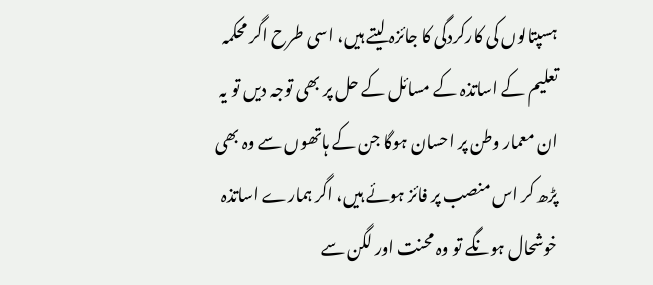ہسپتالوں کی کارکردگی کا جائزہ لیتے ہیں، اسی طرح اگر محکمہ تعلیم کے اساتذہ کے مسائل کے حل پر بھی توجہ دیں تو یہ ان معمار وطن پر احسان ہوگا جن کے ہاتھوں سے وہ بھی پڑھ کر اس منصب پر فائز ہوئے ہیں، اگر ہمارے اساتذہ خوشحال ہونگے تو وہ محنت اور لگن سے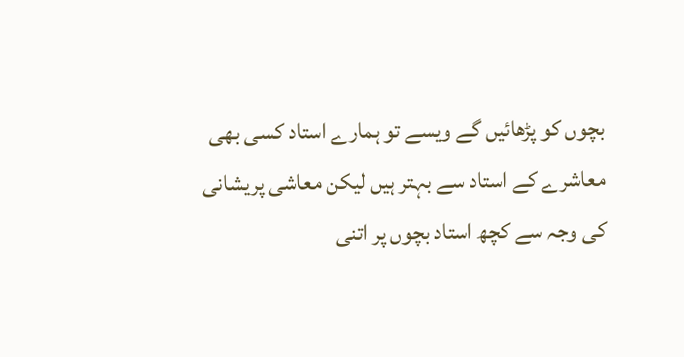بچوں کو پڑھائیں گے ویسے تو ہمارے استاد کسی بھی معاشرے کے استاد سے بہتر ہیں لیکن معاشی پریشانی کی وجہ سے کچھ استاد بچوں پر اتنی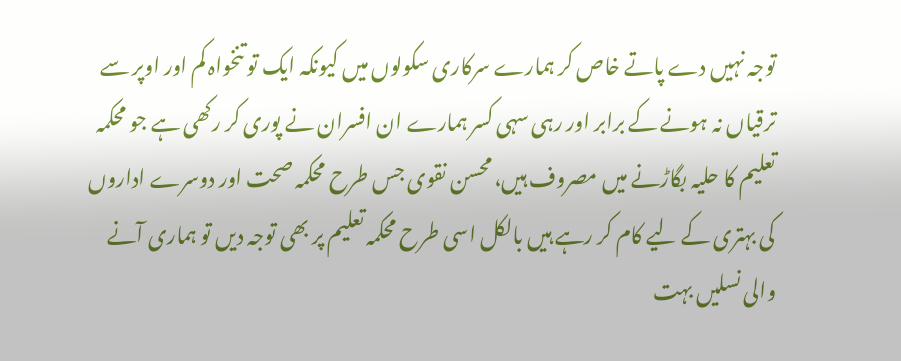توجہ نہیں دے پاتے خاص کر ہمارے سرکاری سکولوں میں کیونکہ ایک تو تنخواہ کم اور اوپر سے ترقیاں نہ ہونے کے برابر اور رہی سہی کسر ہمارے ان افسران نے پوری کر رکھی ہے جو محکمہ تعلیم کا حلیہ بگاڑنے میں مصروف ہیں، محسن نقوی جس طرح محکمہ صحت اور دوسرے اداروں کی بہتری کے لیے کام کر رہے ہیں بالکل اسی طرح محکمہ تعلیم پر بھی توجہ دیں تو ہماری آنے والی نسلیں بہت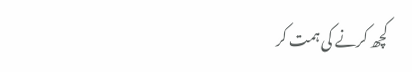کچھ کرنے کی ہمت کر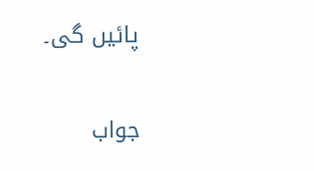پائیں گی۔

جواب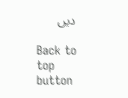دیں

Back to top button